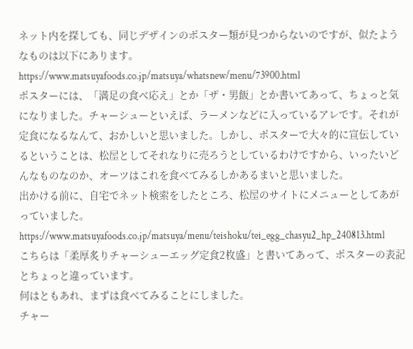ネット内を探しても、同じデザインのポスター類が見つからないのですが、似たようなものは以下にあります。
https://www.matsuyafoods.co.jp/matsuya/whatsnew/menu/73900.html
ポスターには、「満足の食べ応え」とか「ザ・男飯」とか書いてあって、ちょっと気になりました。チャーシューといえば、ラーメンなどに入っているアレです。それが定食になるなんて、おかしいと思いました。しかし、ポスターで大々的に宣伝しているということは、松屋としてそれなりに売ろうとしているわけですから、いったいどんなものなのか、オーツはこれを食べてみるしかあるまいと思いました。
出かける前に、自宅でネット検索をしたところ、松屋のサイトにメニューとしてあがっていました。
https://www.matsuyafoods.co.jp/matsuya/menu/teishoku/tei_egg_chasyu2_hp_240813.html
こちらは「柔厚炙りチャーシューエッグ定食2枚盛」と書いてあって、ポスターの表記とちょっと違っています。
何はともあれ、まずは食べてみることにしました。
チャー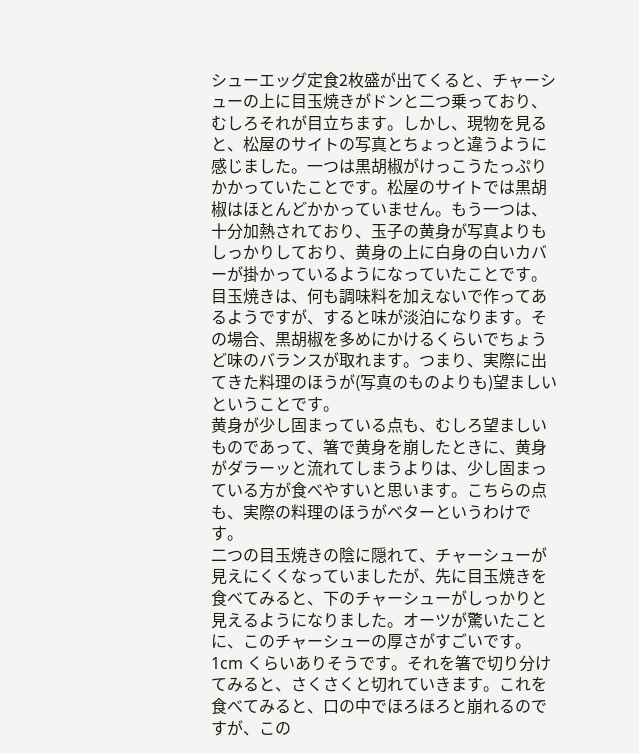シューエッグ定食2枚盛が出てくると、チャーシューの上に目玉焼きがドンと二つ乗っており、むしろそれが目立ちます。しかし、現物を見ると、松屋のサイトの写真とちょっと違うように感じました。一つは黒胡椒がけっこうたっぷりかかっていたことです。松屋のサイトでは黒胡椒はほとんどかかっていません。もう一つは、十分加熱されており、玉子の黄身が写真よりもしっかりしており、黄身の上に白身の白いカバーが掛かっているようになっていたことです。
目玉焼きは、何も調味料を加えないで作ってあるようですが、すると味が淡泊になります。その場合、黒胡椒を多めにかけるくらいでちょうど味のバランスが取れます。つまり、実際に出てきた料理のほうが(写真のものよりも)望ましいということです。
黄身が少し固まっている点も、むしろ望ましいものであって、箸で黄身を崩したときに、黄身がダラーッと流れてしまうよりは、少し固まっている方が食べやすいと思います。こちらの点も、実際の料理のほうがベターというわけです。
二つの目玉焼きの陰に隠れて、チャーシューが見えにくくなっていましたが、先に目玉焼きを食べてみると、下のチャーシューがしっかりと見えるようになりました。オーツが驚いたことに、このチャーシューの厚さがすごいです。1cm くらいありそうです。それを箸で切り分けてみると、さくさくと切れていきます。これを食べてみると、口の中でほろほろと崩れるのですが、この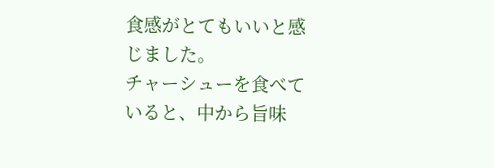食感がとてもいいと感じました。
チャーシューを食べていると、中から旨味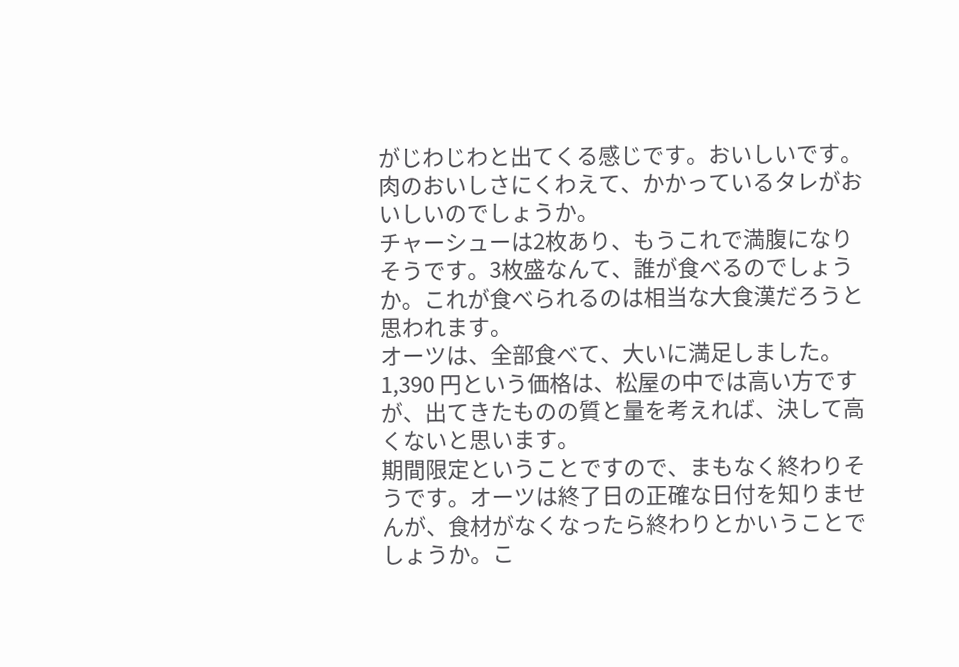がじわじわと出てくる感じです。おいしいです。肉のおいしさにくわえて、かかっているタレがおいしいのでしょうか。
チャーシューは2枚あり、もうこれで満腹になりそうです。3枚盛なんて、誰が食べるのでしょうか。これが食べられるのは相当な大食漢だろうと思われます。
オーツは、全部食べて、大いに満足しました。
1,390 円という価格は、松屋の中では高い方ですが、出てきたものの質と量を考えれば、決して高くないと思います。
期間限定ということですので、まもなく終わりそうです。オーツは終了日の正確な日付を知りませんが、食材がなくなったら終わりとかいうことでしょうか。こ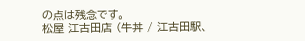の点は残念です。
松屋 江古田店 (牛丼 / 江古田駅、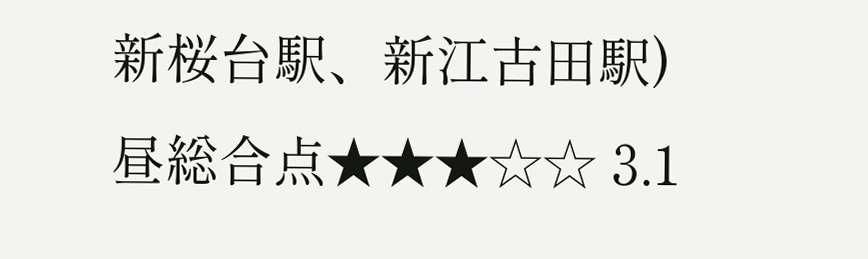新桜台駅、新江古田駅)
昼総合点★★★☆☆ 3.1